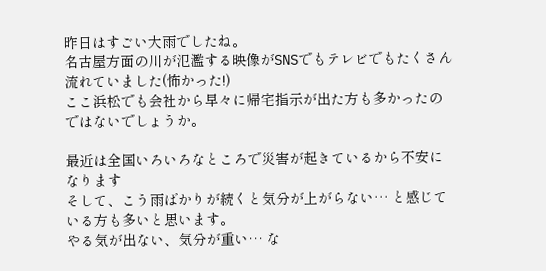昨日はすごい大雨でしたね。
名古屋方面の川が氾濫する映像がSNSでもテレビでもたくさん流れていました(怖かった!)
ここ浜松でも会社から早々に帰宅指示が出た方も多かったのではないでしょうか。

最近は全国いろいろなところで災害が起きているから不安になります
そして、こう雨ばかりが続くと気分が上がらない… と感じている方も多いと思います。
やる気が出ない、気分が重い… な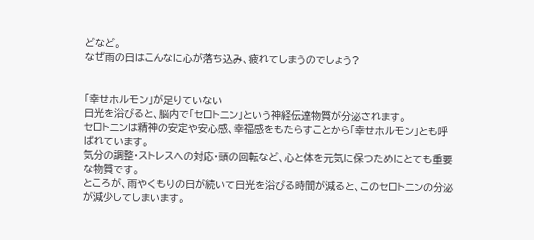どなど。
なぜ雨の日はこんなに心が落ち込み、疲れてしまうのでしょう?


「幸せホルモン」が足りていない
日光を浴びると、脳内で「セロトニン」という神経伝達物質が分泌されます。
セロトニンは精神の安定や安心感、幸福感をもたらすことから「幸せホルモン」とも呼ばれています。
気分の調整・ストレスへの対応・頭の回転など、心と体を元気に保つためにとても重要な物質です。
ところが、雨やくもりの日が続いて日光を浴びる時間が減ると、このセロトニンの分泌が減少してしまいます。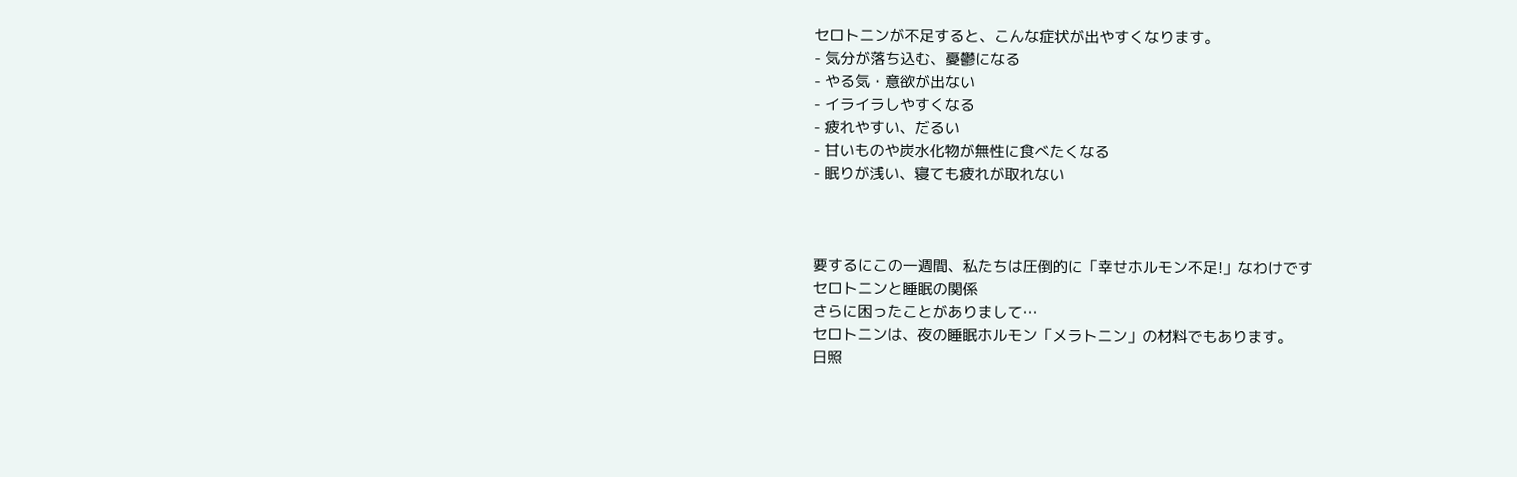セロトニンが不足すると、こんな症状が出やすくなります。
- 気分が落ち込む、憂鬱になる
- やる気・意欲が出ない
- イライラしやすくなる
- 疲れやすい、だるい
- 甘いものや炭水化物が無性に食べたくなる
- 眠りが浅い、寝ても疲れが取れない



要するにこの一週間、私たちは圧倒的に「幸せホルモン不足!」なわけです
セロトニンと睡眠の関係
さらに困ったことがありまして…
セロトニンは、夜の睡眠ホルモン「メラトニン」の材料でもあります。
日照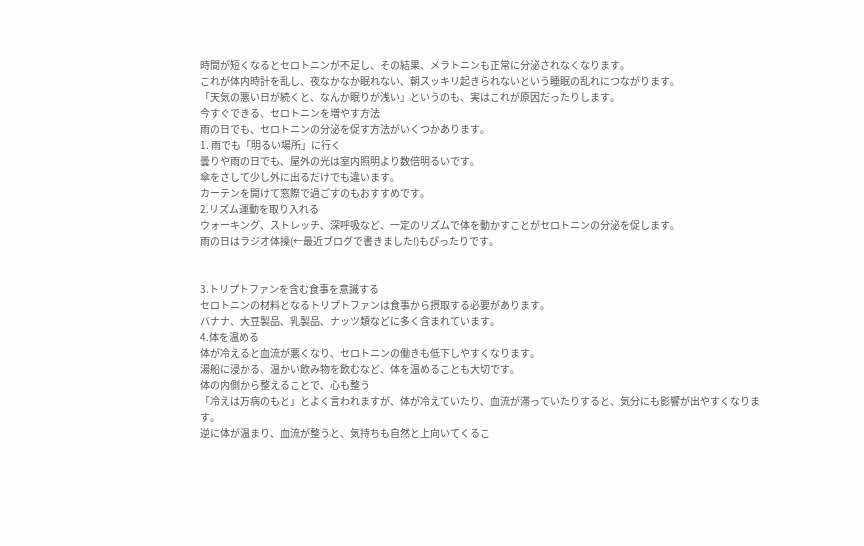時間が短くなるとセロトニンが不足し、その結果、メラトニンも正常に分泌されなくなります。
これが体内時計を乱し、夜なかなか眠れない、朝スッキリ起きられないという睡眠の乱れにつながります。
「天気の悪い日が続くと、なんか眠りが浅い」というのも、実はこれが原因だったりします。
今すぐできる、セロトニンを増やす方法
雨の日でも、セロトニンの分泌を促す方法がいくつかあります。
1. 雨でも「明るい場所」に行く
曇りや雨の日でも、屋外の光は室内照明より数倍明るいです。
傘をさして少し外に出るだけでも違います。
カーテンを開けて窓際で過ごすのもおすすめです。
2.リズム運動を取り入れる
ウォーキング、ストレッチ、深呼吸など、一定のリズムで体を動かすことがセロトニンの分泌を促します。
雨の日はラジオ体操(←最近ブログで書きました!)もぴったりです。


3.トリプトファンを含む食事を意識する
セロトニンの材料となるトリプトファンは食事から摂取する必要があります。
バナナ、大豆製品、乳製品、ナッツ類などに多く含まれています。
4.体を温める
体が冷えると血流が悪くなり、セロトニンの働きも低下しやすくなります。
湯船に浸かる、温かい飲み物を飲むなど、体を温めることも大切です。
体の内側から整えることで、心も整う
「冷えは万病のもと」とよく言われますが、体が冷えていたり、血流が滞っていたりすると、気分にも影響が出やすくなります。
逆に体が温まり、血流が整うと、気持ちも自然と上向いてくるこ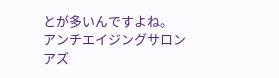とが多いんですよね。
アンチエイジングサロン アズ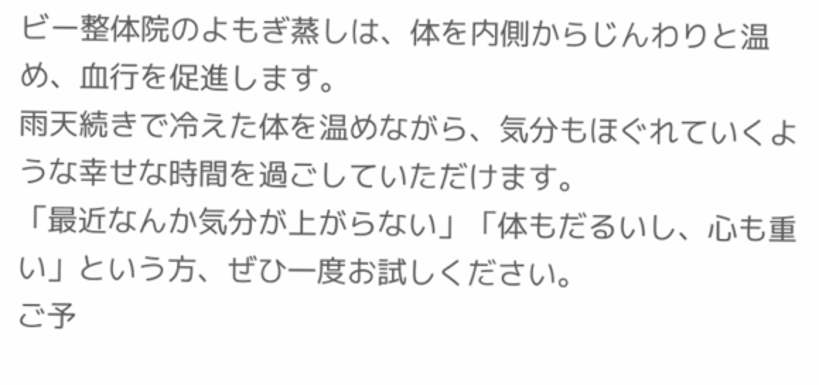ビー整体院のよもぎ蒸しは、体を内側からじんわりと温め、血行を促進します。
雨天続きで冷えた体を温めながら、気分もほぐれていくような幸せな時間を過ごしていただけます。
「最近なんか気分が上がらない」「体もだるいし、心も重い」という方、ぜひ一度お試しください。
ご予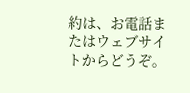約は、お電話またはウェブサイトからどうぞ。